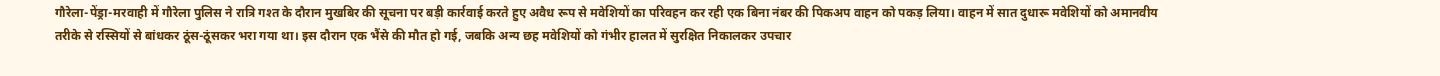गौरेला-पेंड्रा-मरवाही में गौरेला पुलिस ने रात्रि गश्त के दौरान मुखबिर की सूचना पर बड़ी कार्रवाई करते हुए अवैध रूप से मवेशियों का परिवहन कर रही एक बिना नंबर की पिकअप वाहन को पकड़ लिया। वाहन में सात दुधारू मवेशियों को अमानवीय तरीके से रस्सियों से बांधकर ठूंस-ठूंसकर भरा गया था। इस दौरान एक भैंसे की मौत हो गई, जबकि अन्य छह मवेशियों को गंभीर हालत में सुरक्षित निकालकर उपचार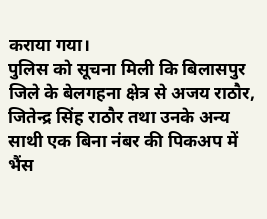कराया गया।
पुलिस को सूचना मिली कि बिलासपुर जिले के बेलगहना क्षेत्र से अजय राठौर, जितेन्द्र सिंह राठौर तथा उनके अन्य साथी एक बिना नंबर की पिकअप में भैंस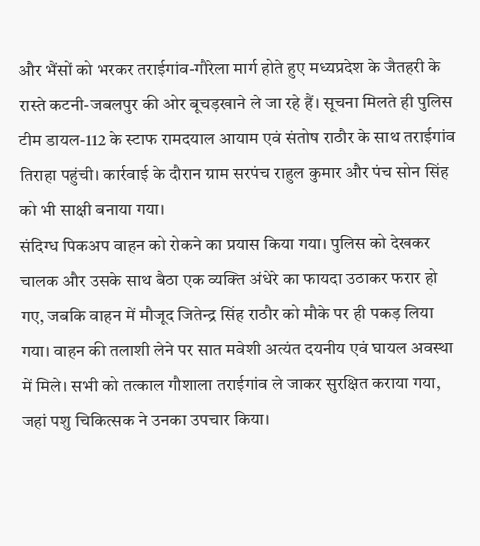और भैंसों को भरकर तराईगांव-गौरेला मार्ग होते हुए मध्यप्रदेश के जैतहरी के रास्ते कटनी-जबलपुर की ओर बूचड़खाने ले जा रहे हैं। सूचना मिलते ही पुलिस टीम डायल-112 के स्टाफ रामदयाल आयाम एवं संतोष राठौर के साथ तराईगांव तिराहा पहुंची। कार्रवाई के दौरान ग्राम सरपंच राहुल कुमार और पंच सोन सिंह को भी साक्षी बनाया गया।
संदिग्ध पिकअप वाहन को रोकने का प्रयास किया गया। पुलिस को देखकर चालक और उसके साथ बैठा एक व्यक्ति अंधेरे का फायदा उठाकर फरार हो गए, जबकि वाहन में मौजूद जितेन्द्र सिंह राठौर को मौके पर ही पकड़ लिया गया। वाहन की तलाशी लेने पर सात मवेशी अत्यंत दयनीय एवं घायल अवस्था में मिले। सभी को तत्काल गौशाला तराईगांव ले जाकर सुरक्षित कराया गया, जहां पशु चिकित्सक ने उनका उपचार किया।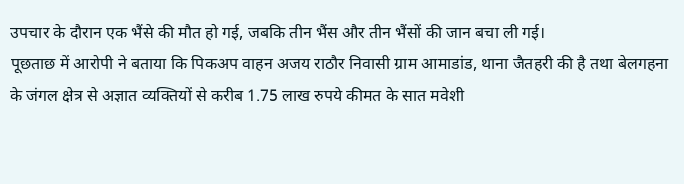उपचार के दौरान एक भैंसे की मौत हो गई, जबकि तीन भैंस और तीन भैंसों की जान बचा ली गई।
पूछताछ में आरोपी ने बताया कि पिकअप वाहन अजय राठौर निवासी ग्राम आमाडांड, थाना जैतहरी की है तथा बेलगहना के जंगल क्षेत्र से अज्ञात व्यक्तियों से करीब 1.75 लाख रुपये कीमत के सात मवेशी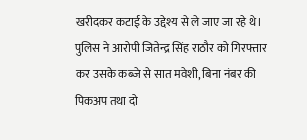खरीदकर कटाई के उद्देश्य से ले जाए जा रहे थे। पुलिस ने आरोपी जितेन्द्र सिंह राठौर को गिरफ्तार कर उसके कब्जे से सात मवेशी, बिना नंबर की पिकअप तथा दो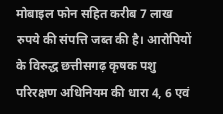मोबाइल फोन सहित करीब 7 लाख रुपये की संपत्ति जब्त की है। आरोपियों के विरुद्ध छत्तीसगढ़ कृषक पशु परिरक्षण अधिनियम की धारा 4, 6 एवं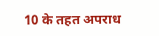10 के तहत अपराध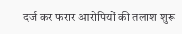दर्ज कर फरार आरोपियों की तलाश शुरू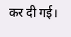कर दी गई।